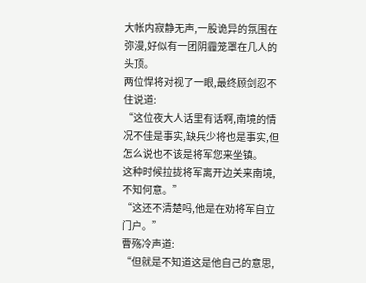大帐内寂静无声,一股诡异的氛围在弥漫,好似有一团阴霾笼罩在几人的头顶。
两位悍将对视了一眼,最终顾剑忍不住说道:
“这位夜大人话里有话啊,南境的情况不佳是事实,缺兵少将也是事实,但怎么说也不该是将军您来坐镇。
这种时候拉拢将军离开边关来南境,不知何意。”
“这还不清楚吗,他是在劝将军自立门户。”
曹殇冷声道:
“但就是不知道这是他自己的意思,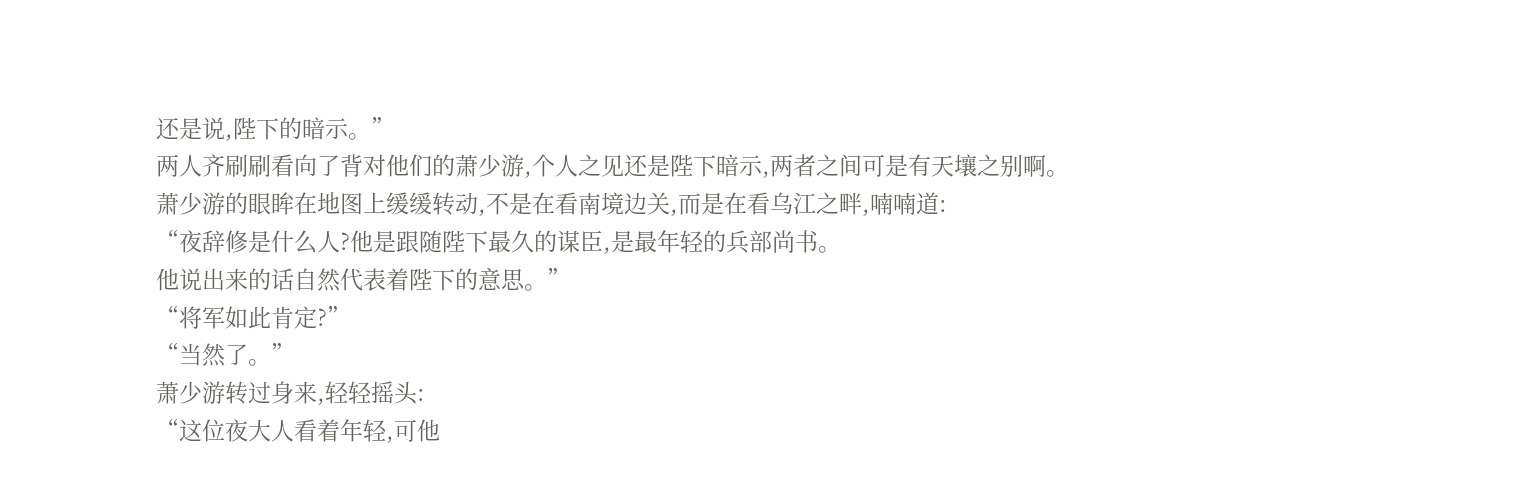还是说,陛下的暗示。”
两人齐刷刷看向了背对他们的萧少游,个人之见还是陛下暗示,两者之间可是有天壤之别啊。
萧少游的眼眸在地图上缓缓转动,不是在看南境边关,而是在看乌江之畔,喃喃道:
“夜辞修是什么人?他是跟随陛下最久的谋臣,是最年轻的兵部尚书。
他说出来的话自然代表着陛下的意思。”
“将军如此肯定?”
“当然了。”
萧少游转过身来,轻轻摇头:
“这位夜大人看着年轻,可他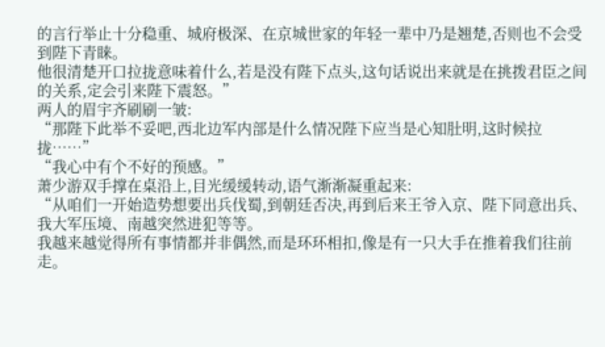的言行举止十分稳重、城府极深、在京城世家的年轻一辈中乃是翘楚,否则也不会受到陛下青睐。
他很清楚开口拉拢意味着什么,若是没有陛下点头,这句话说出来就是在挑拨君臣之间的关系,定会引来陛下震怒。”
两人的眉宇齐刷刷一皱:
“那陛下此举不妥吧,西北边军内部是什么情况陛下应当是心知肚明,这时候拉拢……”
“我心中有个不好的预感。”
萧少游双手撑在桌沿上,目光缓缓转动,语气渐渐凝重起来:
“从咱们一开始造势想要出兵伐蜀,到朝廷否决,再到后来王爷入京、陛下同意出兵、我大军压境、南越突然进犯等等。
我越来越觉得所有事情都并非偶然,而是环环相扣,像是有一只大手在推着我们往前走。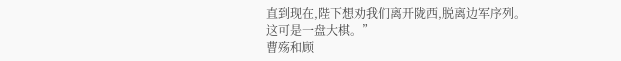直到现在,陛下想劝我们离开陇西,脱离边军序列。
这可是一盘大棋。”
曹殇和顾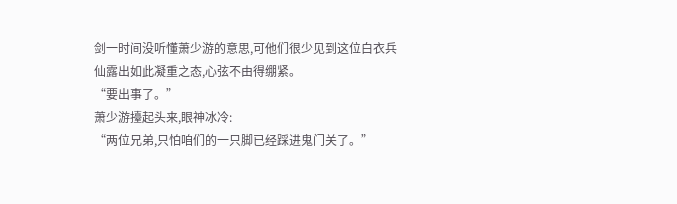剑一时间没听懂萧少游的意思,可他们很少见到这位白衣兵仙露出如此凝重之态,心弦不由得绷紧。
“要出事了。”
萧少游擡起头来,眼神冰冷:
“两位兄弟,只怕咱们的一只脚已经踩进鬼门关了。”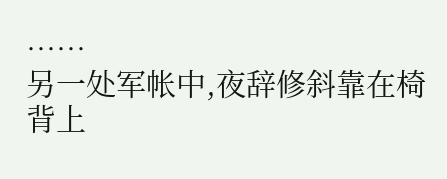……
另一处军帐中,夜辞修斜靠在椅背上